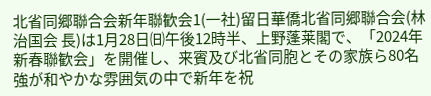北省同郷聯合会新年聯歓会1(一社)留日華僑北省同郷聯合会(林治国会 長)は1月28日㈰午後12時半、上野蓬莱閣で、「2024年新春聯歓会」を開催し、来賓及び北省同胞とその家族ら80名強が和やかな雰囲気の中で新年を祝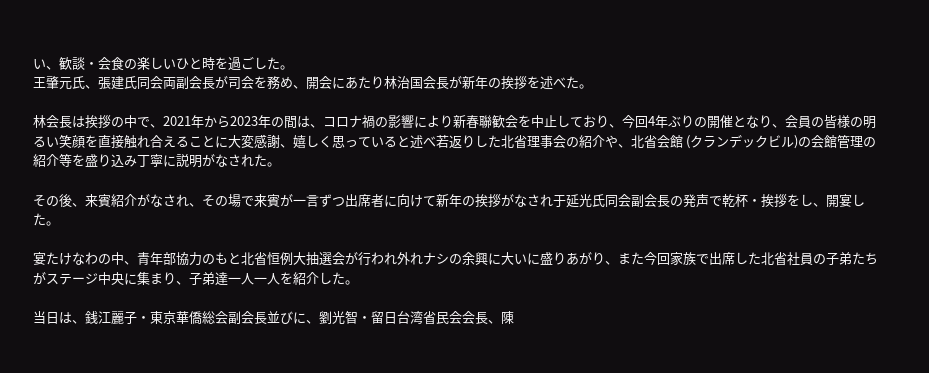い、歓談・会食の楽しいひと時を過ごした。
王肇元氏、張建氏同会両副会長が司会を務め、開会にあたり林治国会長が新年の挨拶を述べた。

林会長は挨拶の中で、2021年から2023年の間は、コロナ禍の影響により新春聯歓会を中止しており、今回4年ぶりの開催となり、会員の皆様の明るい笑顔を直接触れ合えることに大変感謝、嬉しく思っていると述べ若返りした北省理事会の紹介や、北省会館 (クランデックビル)の会館管理の紹介等を盛り込み丁寧に説明がなされた。

その後、来賓紹介がなされ、その場で来賓が一言ずつ出席者に向けて新年の挨拶がなされ于延光氏同会副会長の発声で乾杯・挨拶をし、開宴した。

宴たけなわの中、青年部協力のもと北省恒例大抽選会が行われ外れナシの余興に大いに盛りあがり、また今回家族で出席した北省社員の子弟たちがステージ中央に集まり、子弟達一人一人を紹介した。

当日は、銭江麗子・東京華僑総会副会長並びに、劉光智・留日台湾省民会会長、陳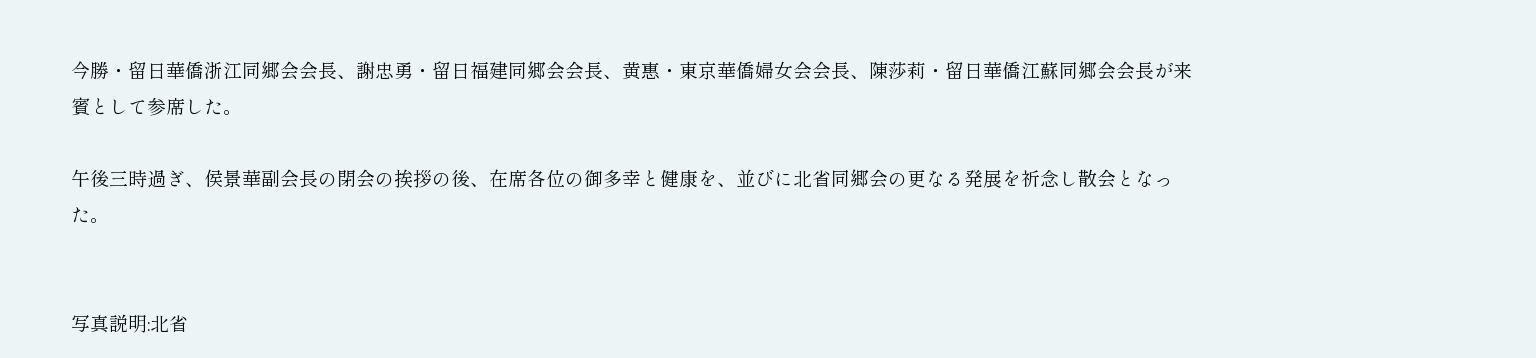今勝・留日華僑浙江同郷会会長、謝忠勇・留日福建同郷会会長、黄惠・東京華僑婦女会会長、陳莎莉・留日華僑江蘇同郷会会長が来賓として参席した。

午後三時過ぎ、侯景華副会長の閉会の挨拶の後、在席各位の御多幸と健康を、並びに北省同郷会の更なる発展を祈念し散会となった。


写真説明:北省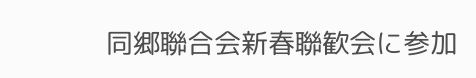同郷聯合会新春聯歓会に参加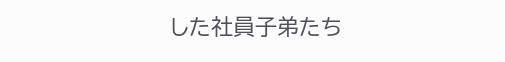した社員子弟たち